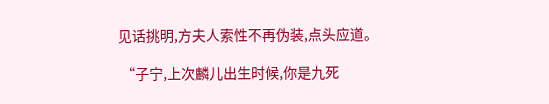见话挑明,方夫人索性不再伪装,点头应道。

 “子宁,上次麟儿出生时候,你是九死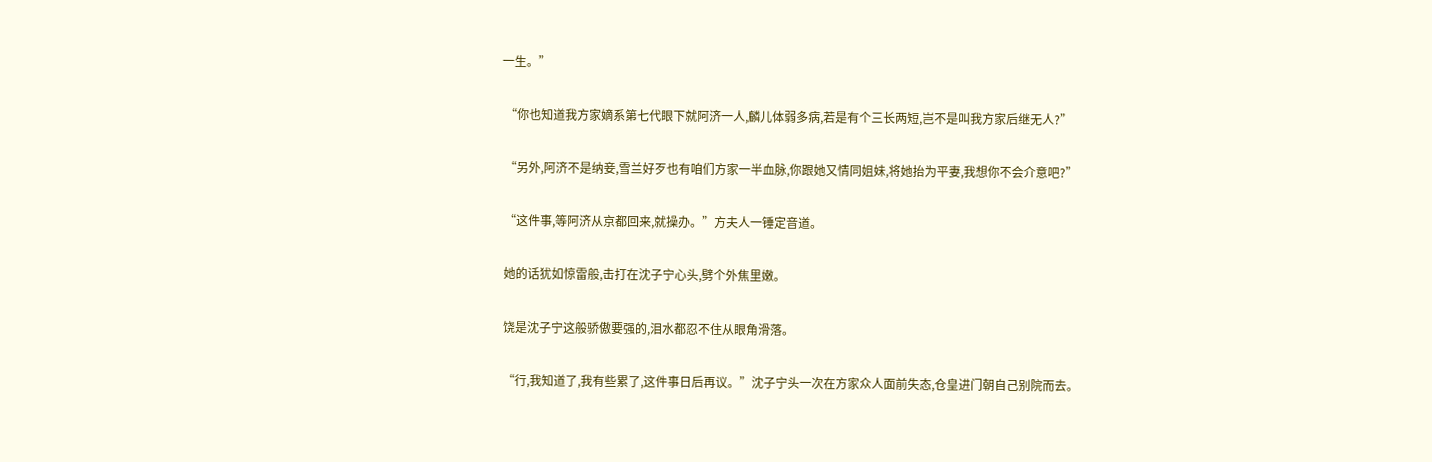一生。”

 “你也知道我方家嫡系第七代眼下就阿济一人,麟儿体弱多病,若是有个三长两短,岂不是叫我方家后继无人?”

 “另外,阿济不是纳妾,雪兰好歹也有咱们方家一半血脉,你跟她又情同姐妹,将她抬为平妻,我想你不会介意吧?”

 “这件事,等阿济从京都回来,就操办。”方夫人一锤定音道。

 她的话犹如惊雷般,击打在沈子宁心头,劈个外焦里嫩。

 饶是沈子宁这般骄傲要强的,泪水都忍不住从眼角滑落。

 “行,我知道了,我有些累了,这件事日后再议。”沈子宁头一次在方家众人面前失态,仓皇进门朝自己别院而去。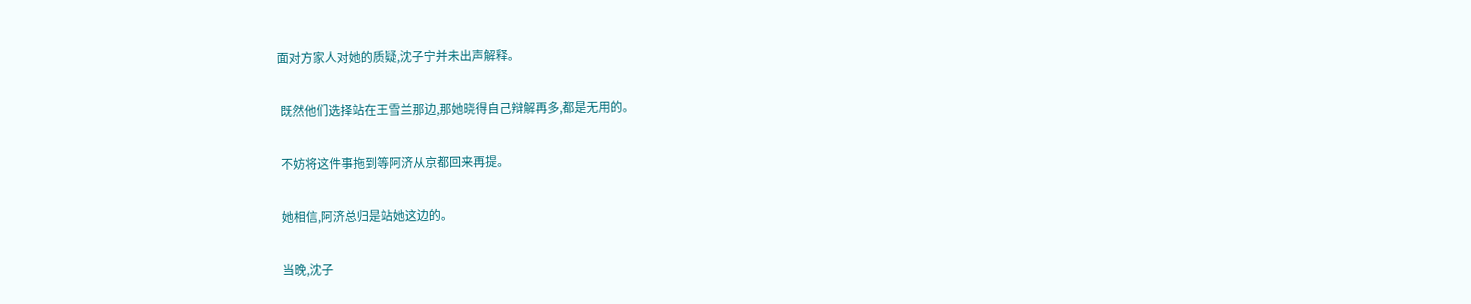面对方家人对她的质疑,沈子宁并未出声解释。

 既然他们选择站在王雪兰那边,那她晓得自己辩解再多,都是无用的。

 不妨将这件事拖到等阿济从京都回来再提。

 她相信,阿济总归是站她这边的。

 当晚,沈子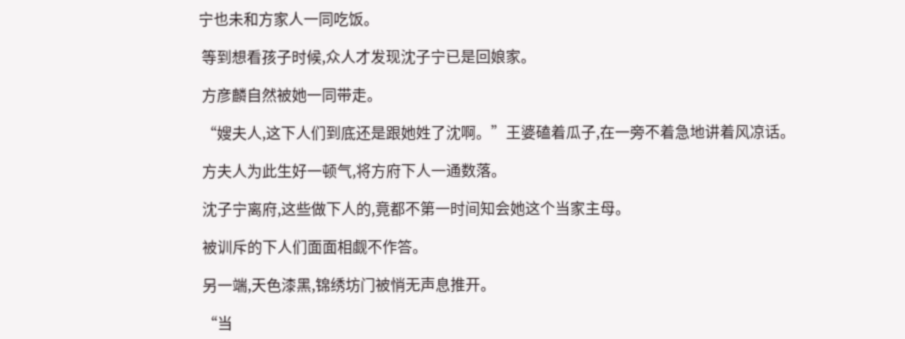宁也未和方家人一同吃饭。

 等到想看孩子时候,众人才发现沈子宁已是回娘家。

 方彦麟自然被她一同带走。

 “嫂夫人,这下人们到底还是跟她姓了沈啊。”王婆磕着瓜子,在一旁不着急地讲着风凉话。

 方夫人为此生好一顿气,将方府下人一通数落。

 沈子宁离府,这些做下人的,竟都不第一时间知会她这个当家主母。

 被训斥的下人们面面相觑不作答。

 另一端,天色漆黑,锦绣坊门被悄无声息推开。

 “当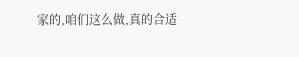家的,咱们这么做,真的合适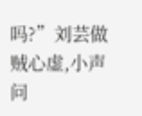吗?”刘芸做贼心虚,小声问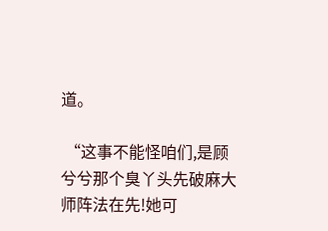道。

 “这事不能怪咱们,是顾兮兮那个臭丫头先破麻大师阵法在先!她可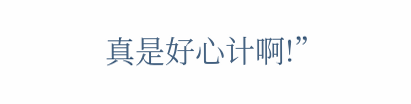真是好心计啊!”